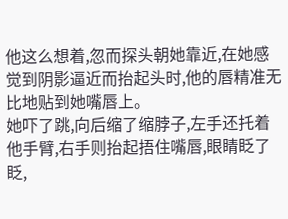他这么想着,忽而探头朝她靠近,在她感觉到阴影逼近而抬起头时,他的唇精准无比地贴到她嘴唇上。
她吓了跳,向后缩了缩脖子,左手还托着他手臂,右手则抬起捂住嘴唇,眼睛眨了眨,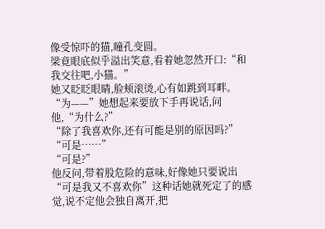像受惊吓的猫,瞳孔变圆。
梁竟眼底似乎溢出笑意,看着她忽然开口:“和我交往吧,小猫。”
她又眨眨眼睛,脸颊滚烫,心有如跳到耳畔。
“为——”她想起来要放下手再说话,问他,“为什么?”
“除了我喜欢你,还有可能是别的原因吗?”
“可是……”
“可是?”
他反问,带着股危险的意味,好像她只要说出“可是我又不喜欢你”这种话她就死定了的感觉,说不定他会独自离开,把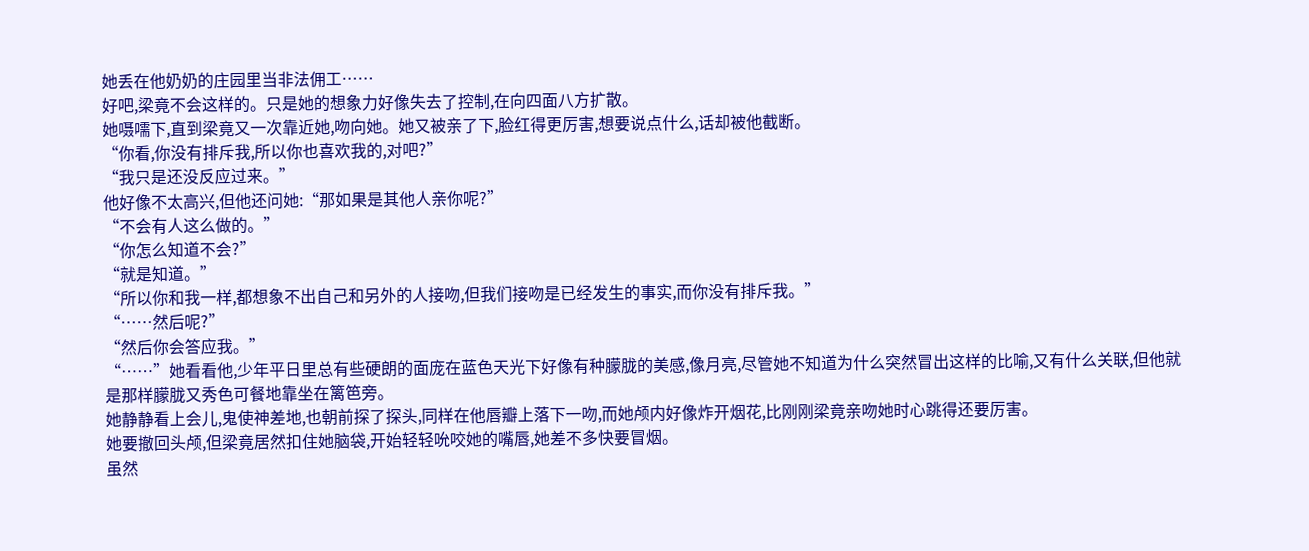她丢在他奶奶的庄园里当非法佣工……
好吧,梁竟不会这样的。只是她的想象力好像失去了控制,在向四面八方扩散。
她嗫嚅下,直到梁竟又一次靠近她,吻向她。她又被亲了下,脸红得更厉害,想要说点什么,话却被他截断。
“你看,你没有排斥我,所以你也喜欢我的,对吧?”
“我只是还没反应过来。”
他好像不太高兴,但他还问她:“那如果是其他人亲你呢?”
“不会有人这么做的。”
“你怎么知道不会?”
“就是知道。”
“所以你和我一样,都想象不出自己和另外的人接吻,但我们接吻是已经发生的事实,而你没有排斥我。”
“……然后呢?”
“然后你会答应我。”
“……”她看看他,少年平日里总有些硬朗的面庞在蓝色天光下好像有种朦胧的美感,像月亮,尽管她不知道为什么突然冒出这样的比喻,又有什么关联,但他就是那样朦胧又秀色可餐地靠坐在篱笆旁。
她静静看上会儿,鬼使神差地,也朝前探了探头,同样在他唇瓣上落下一吻,而她颅内好像炸开烟花,比刚刚梁竟亲吻她时心跳得还要厉害。
她要撤回头颅,但梁竟居然扣住她脑袋,开始轻轻吮咬她的嘴唇,她差不多快要冒烟。
虽然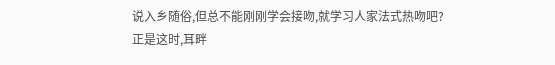说入乡随俗,但总不能刚刚学会接吻,就学习人家法式热吻吧?
正是这时,耳畔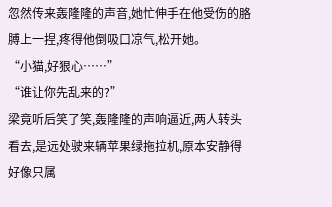忽然传来轰隆隆的声音,她忙伸手在他受伤的胳膊上一捏,疼得他倒吸口凉气,松开她。
“小猫,好狠心……”
“谁让你先乱来的?”
梁竟听后笑了笑,轰隆隆的声响逼近,两人转头看去,是远处驶来辆苹果绿拖拉机,原本安静得好像只属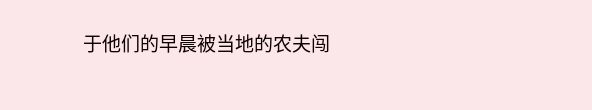于他们的早晨被当地的农夫闯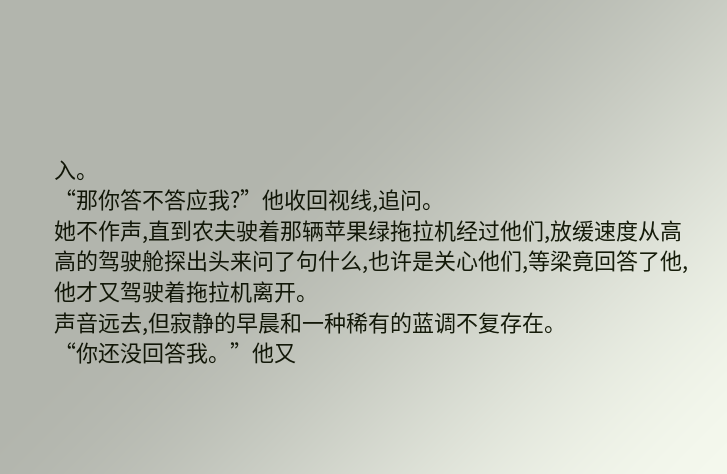入。
“那你答不答应我?”他收回视线,追问。
她不作声,直到农夫驶着那辆苹果绿拖拉机经过他们,放缓速度从高高的驾驶舱探出头来问了句什么,也许是关心他们,等梁竟回答了他,他才又驾驶着拖拉机离开。
声音远去,但寂静的早晨和一种稀有的蓝调不复存在。
“你还没回答我。”他又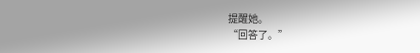提醒她。
“回答了。”